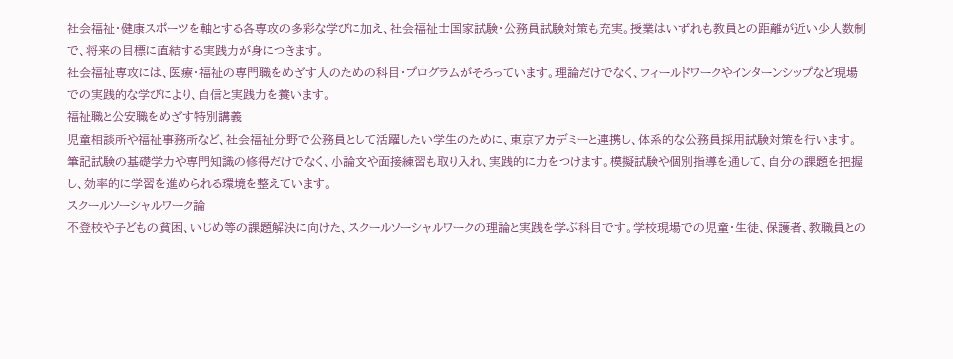社会福祉・健康スポーツを軸とする各専攻の多彩な学びに加え、社会福祉士国家試験・公務員試験対策も充実。授業はいずれも教員との距離が近い少人数制で、将来の目標に直結する実践力が身につきます。
社会福祉専攻には、医療・福祉の専門職をめざす人のための科目・プログラムがそろっています。理論だけでなく、フィールドワークやインターンシップなど現場での実践的な学びにより、自信と実践力を養います。
福祉職と公安職をめざす特別講義
児童相談所や福祉事務所など、社会福祉分野で公務員として活躍したい学生のために、東京アカデミーと連携し、体系的な公務員採用試験対策を行います。筆記試験の基礎学力や専門知識の修得だけでなく、小論文や面接練習も取り入れ、実践的に力をつけます。模擬試験や個別指導を通して、自分の課題を把握し、効率的に学習を進められる環境を整えています。
スクールソーシャルワーク論
不登校や子どもの貧困、いじめ等の課題解決に向けた、スクールソーシャルワークの理論と実践を学ぶ科目です。学校現場での児童・生徒、保護者、教職員との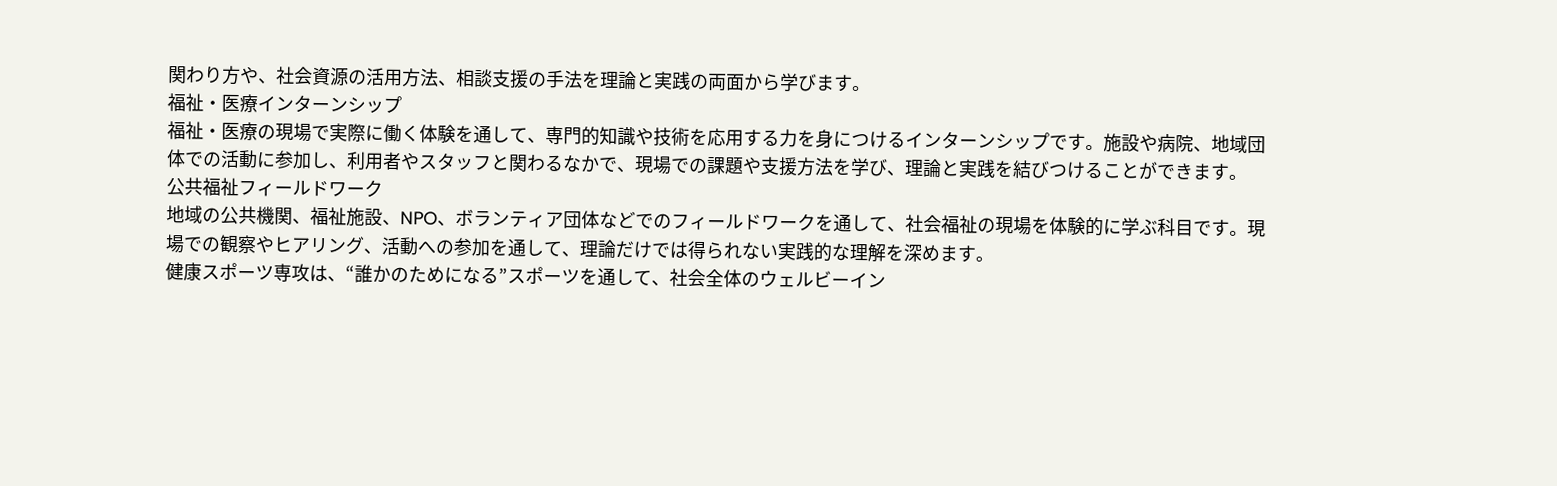関わり方や、社会資源の活用方法、相談支援の手法を理論と実践の両面から学びます。
福祉・医療インターンシップ
福祉・医療の現場で実際に働く体験を通して、専門的知識や技術を応用する力を身につけるインターンシップです。施設や病院、地域団体での活動に参加し、利用者やスタッフと関わるなかで、現場での課題や支援方法を学び、理論と実践を結びつけることができます。
公共福祉フィールドワーク
地域の公共機関、福祉施設、NPO、ボランティア団体などでのフィールドワークを通して、社会福祉の現場を体験的に学ぶ科目です。現場での観察やヒアリング、活動への参加を通して、理論だけでは得られない実践的な理解を深めます。
健康スポーツ専攻は、“誰かのためになる”スポーツを通して、社会全体のウェルビーイン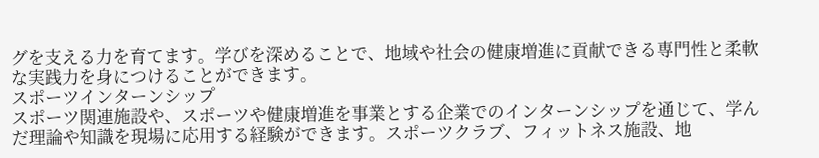グを支える力を育てます。学びを深めることで、地域や社会の健康増進に貢献できる専門性と柔軟な実践力を身につけることができます。
スポーツインターンシップ
スポーツ関連施設や、スポーツや健康増進を事業とする企業でのインターンシップを通じて、学んだ理論や知識を現場に応用する経験ができます。スポーツクラブ、フィットネス施設、地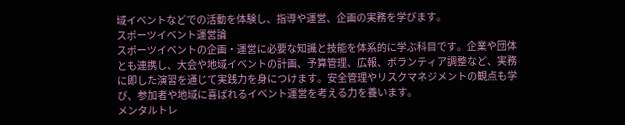域イベントなどでの活動を体験し、指導や運営、企画の実務を学びます。
スポーツイベント運営論
スポーツイベントの企画・運営に必要な知識と技能を体系的に学ぶ科目です。企業や団体とも連携し、大会や地域イベントの計画、予算管理、広報、ボランティア調整など、実務に即した演習を通じて実践力を身につけます。安全管理やリスクマネジメントの観点も学び、参加者や地域に喜ばれるイベント運営を考える力を養います。
メンタルトレ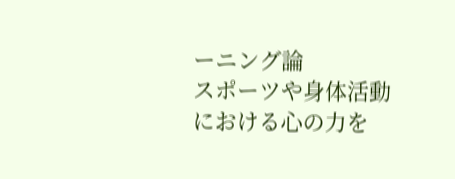ーニング論
スポーツや身体活動における心の力を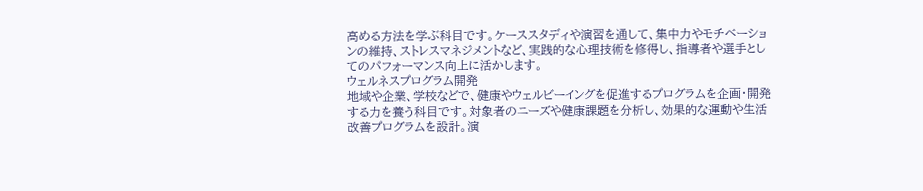高める方法を学ぶ科目です。ケーススタディや演習を通して、集中力やモチベーションの維持、ストレスマネジメントなど、実践的な心理技術を修得し、指導者や選手としてのパフォーマンス向上に活かします。
ウェルネスプログラム開発
地域や企業、学校などで、健康やウェルビーイングを促進するプログラムを企画・開発する力を養う科目です。対象者のニーズや健康課題を分析し、効果的な運動や生活改善プログラムを設計。演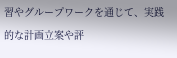習やグループワークを通じて、実践的な計画立案や評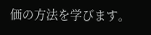価の方法を学びます。